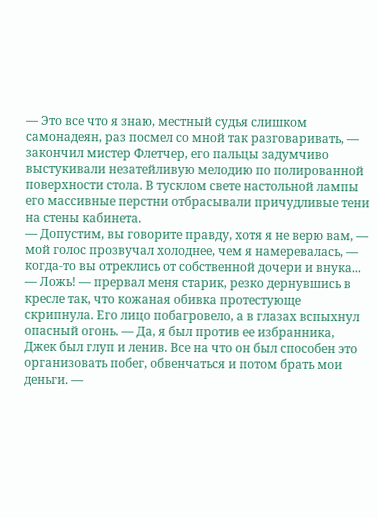— Это все что я знаю, местный судья слишком самонадеян, раз посмел со мной так разговаривать, — закончил мистер Флетчер, его пальцы задумчиво выстукивали незатейливую мелодию по полированной поверхности стола. В тусклом свете настольной лампы его массивные перстни отбрасывали причудливые тени на стены кабинета.
— Допустим, вы говорите правду, хотя я не верю вам, — мой голос прозвучал холоднее, чем я намеревалась, — когда-то вы отреклись от собственной дочери и внука...
— Ложь! — прервал меня старик, резко дернувшись в кресле так, что кожаная обивка протестующе скрипнула. Его лицо побагровело, а в глазах вспыхнул опасный огонь. — Да, я был против ее избранника, Джек был глуп и ленив. Все на что он был способен это организовать побег, обвенчаться и потом брать мои деньги. —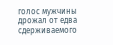голос мужчины дрожал от едва сдерживаемого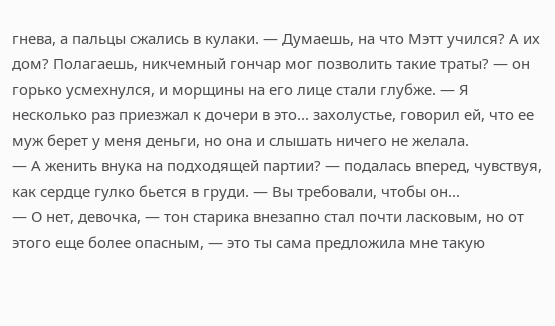гнева, а пальцы сжались в кулаки. — Думаешь, на что Мэтт учился? А их дом? Полагаешь, никчемный гончар мог позволить такие траты? — он горько усмехнулся, и морщины на его лице стали глубже. — Я несколько раз приезжал к дочери в это... захолустье, говорил ей, что ее муж берет у меня деньги, но она и слышать ничего не желала.
— А женить внука на подходящей партии? — подалась вперед, чувствуя, как сердце гулко бьется в груди. — Вы требовали, чтобы он...
— О нет, девочка, — тон старика внезапно стал почти ласковым, но от этого еще более опасным, — это ты сама предложила мне такую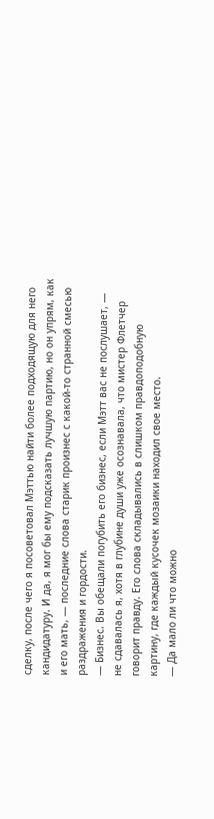сделку, после чего я посоветовал Мэттью найти более подходящую для него кандидатуру. И да, я мог бы ему подсказать лучшую партию, но он упрям, как и его мать, — последние слова старик произнес с какой-то странной смесью раздражения и гордости.
— Бизнес. Вы обещали погубить его бизнес, если Мэтт вас не послушает, — не сдавалась я, хотя в глубине души уже осознавала, что мистер Флетчер говорит правду. Его слова складывались в слишком правдоподобную картину, где каждый кусочек мозаики находил свое место.
— Да мало ли что можно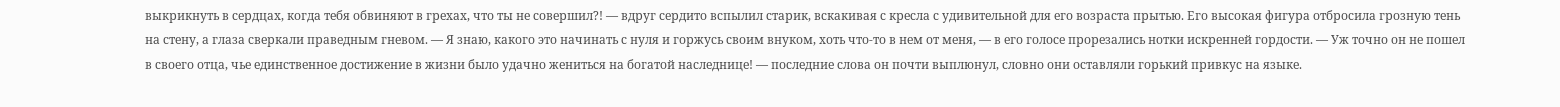выкрикнуть в сердцах, когда тебя обвиняют в грехах, что ты не совершил?! — вдруг сердито вспылил старик, вскакивая с кресла с удивительной для его возраста прытью. Его высокая фигура отбросила грозную тень на стену, а глаза сверкали праведным гневом. — Я знаю, какого это начинать с нуля и горжусь своим внуком, хоть что-то в нем от меня, — в его голосе прорезались нотки искренней гордости. — Уж точно он не пошел в своего отца, чье единственное достижение в жизни было удачно жениться на богатой наследнице! — последние слова он почти выплюнул, словно они оставляли горький привкус на языке.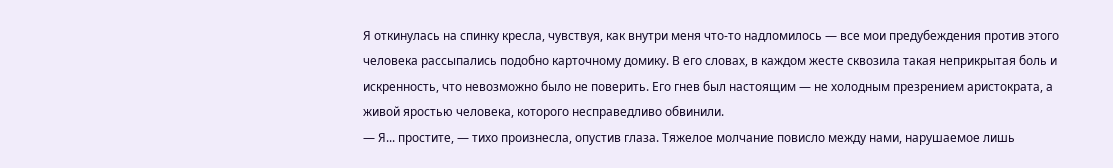Я откинулась на спинку кресла, чувствуя, как внутри меня что-то надломилось — все мои предубеждения против этого человека рассыпались подобно карточному домику. В его словах, в каждом жесте сквозила такая неприкрытая боль и искренность, что невозможно было не поверить. Его гнев был настоящим — не холодным презрением аристократа, а живой яростью человека, которого несправедливо обвинили.
— Я... простите, — тихо произнесла, опустив глаза. Тяжелое молчание повисло между нами, нарушаемое лишь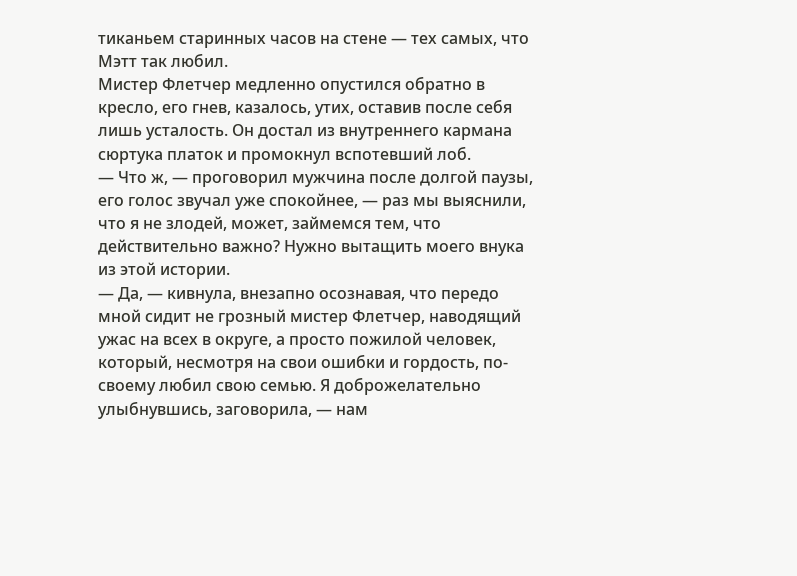тиканьем старинных часов на стене — тех самых, что Мэтт так любил.
Мистер Флетчер медленно опустился обратно в кресло, его гнев, казалось, утих, оставив после себя лишь усталость. Он достал из внутреннего кармана сюртука платок и промокнул вспотевший лоб.
— Что ж, — проговорил мужчина после долгой паузы, его голос звучал уже спокойнее, — раз мы выяснили, что я не злодей, может, займемся тем, что действительно важно? Нужно вытащить моего внука из этой истории.
— Да, — кивнула, внезапно осознавая, что передо мной сидит не грозный мистер Флетчер, наводящий ужас на всех в округе, а просто пожилой человек, который, несмотря на свои ошибки и гордость, по-своему любил свою семью. Я доброжелательно улыбнувшись, заговорила, — нам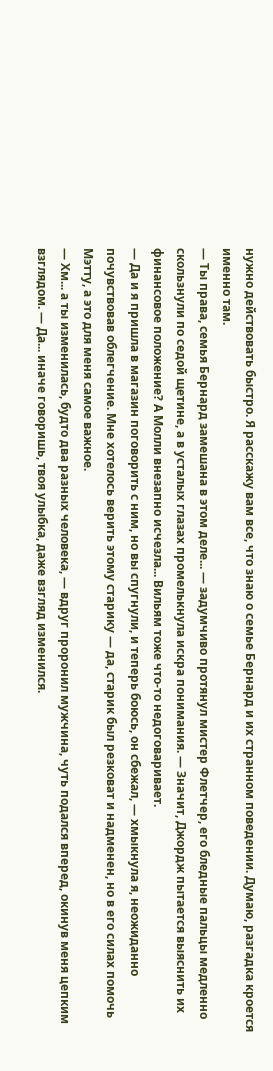нужно действовать быстро. Я расскажу вам все, что знаю о семье Бернард и их странном поведении. Думаю, разгадка кроется именно там.
— Ты права, семья Бернард замешана в этом деле... — задумчиво протянул мистер Флетчер, его бледные пальцы медленно скользнули по седой щетине, а в усталых глазах промелькнула искра понимания. — Значит, Джордж пытается выяснить их финансовое положение? А Молли внезапно исчезла... Вильям тоже что-то недоговаривает.
— Да и я пришла в магазин поговорить с ним, но вы спугнули, и теперь боюсь, он сбежал, — хмыкнула я, неожиданно почувствовав облегчение. Мне хотелось верить этому старику — да, старик был резковат и надменен, но в его силах помочь Мэтту, а это для меня самое важное.
— Хм... а ты изменилась, будто два разных человека, — вдруг проронил мужчина, чуть подался вперед, окинув меня цепким взглядом. — Да... иначе говоришь, твоя улыбка, даже взгляд изменился.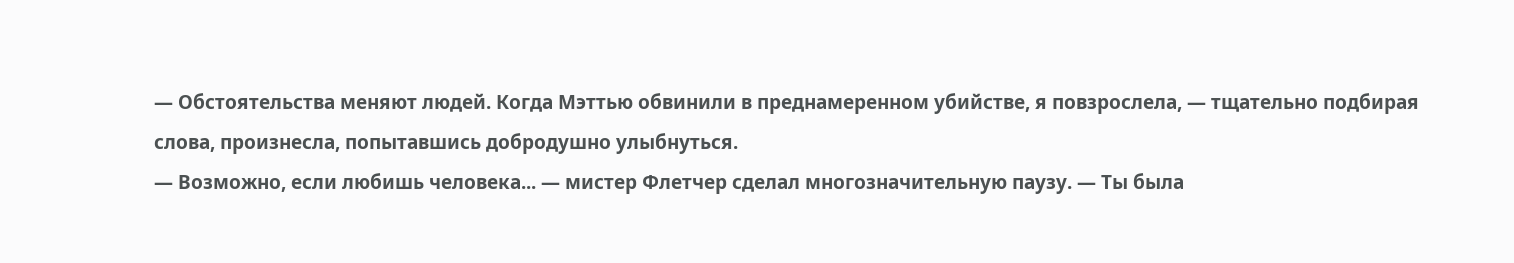— Обстоятельства меняют людей. Когда Мэттью обвинили в преднамеренном убийстве, я повзрослела, — тщательно подбирая слова, произнесла, попытавшись добродушно улыбнуться.
— Возможно, если любишь человека... — мистер Флетчер сделал многозначительную паузу. — Ты была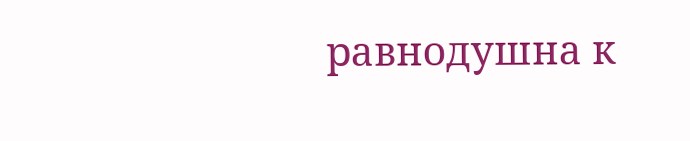равнодушна к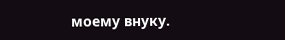моему внуку.